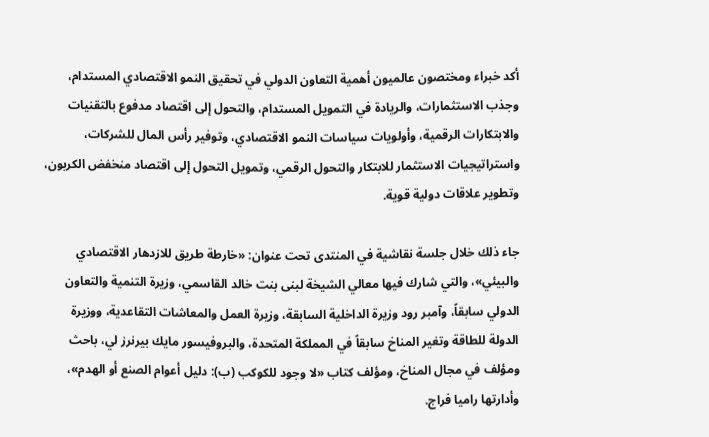أكد خبراء ومختصون عالميون أهمية التعاون الدولي في تحقيق النمو الاقتصادي المستدام، وجذب الاستثمارات، والريادة في التمويل المستدام، والتحول إلى اقتصاد مدفوع بالتقنيات والابتكارات الرقمية، وأولويات سياسات النمو الاقتصادي، وتوفير رأس المال للشركات، واستراتيجيات الاستثمار للابتكار والتحول الرقمي، وتمويل التحول إلى اقتصاد منخفض الكربون، وتطوير علاقات دولية قوية.

جاء ذلك خلال جلسة نقاشية في المنتدى تحت عنوان: «خارطة طريق للازدهار الاقتصادي والبيئي»، والتي شارك فيها معالي الشيخة لبنى بنت خالد القاسمي، وزيرة التنمية والتعاون الدولي سابقاً، وآمبر رود وزيرة الداخلية السابقة، وزيرة العمل والمعاشات التقاعدية، ووزيرة الدولة للطاقة وتغير المناخ سابقاً في المملكة المتحدة، والبروفيسور مايك بيرنرز لي، باحث ومؤلف في مجال المناخ، ومؤلف كتاب «لا وجود للكوكب (ب): دليل أعوام الصنع أو الهدم»، وأدارتها راميا فراج.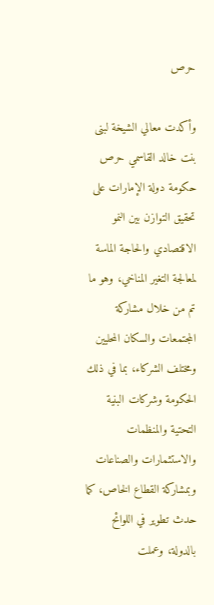حرص

وأكدت معالي الشيخة لبنى بنت خالد القاسمي حرص حكومة دولة الإمارات على تحقيق التوازن بين النمو الاقتصادي والحاجة الماسة لمعالجة التغير المناخي، وهو ما تم من خلال مشاركة المجتمعات والسكان المحليين ومختلف الشركاء، بما في ذلك الحكومة وشركات البنية التحتية والمنظمات والاستثمارات والصناعات وبمشاركة القطاع الخاص، كما حدث تطوير في اللوائح بالدولة، وعملت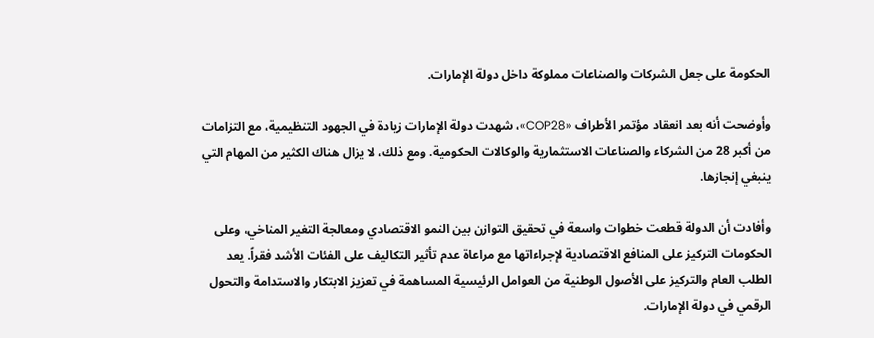الحكومة على جعل الشركات والصناعات مملوكة داخل دولة الإمارات.

وأوضحت أنه بعد انعقاد مؤتمر الأطراف «COP28»، شهدت دولة الإمارات زيادة في الجهود التنظيمية، مع التزامات من أكبر 28 من الشركاء والصناعات الاستثمارية والوكالات الحكومية. ومع ذلك، لا يزال هناك الكثير من المهام التي ينبغي إنجازها.

وأفادت أن الدولة قطعت خطوات واسعة في تحقيق التوازن بين النمو الاقتصادي ومعالجة التغير المناخي، وعلى الحكومات التركيز على المنافع الاقتصادية لإجراءاتها مع مراعاة عدم تأثير التكاليف على الفئات الأشد فقراً. يعد الطلب العام والتركيز على الأصول الوطنية من العوامل الرئيسية المساهمة في تعزيز الابتكار والاستدامة والتحول الرقمي في دولة الإمارات.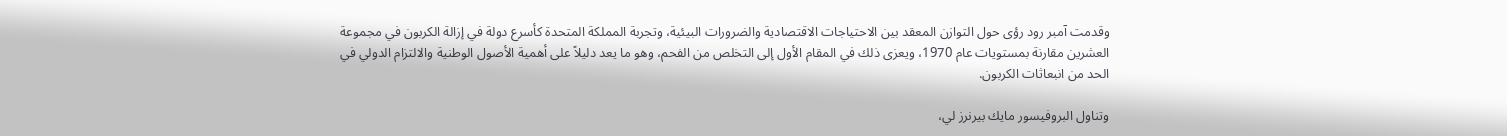وقدمت آمبر رود رؤى حول التوازن المعقد بين الاحتياجات الاقتصادية والضرورات البيئية، وتجربة المملكة المتحدة كأسرع دولة في إزالة الكربون في مجموعة العشرين مقارنة بمستويات عام 1970، ويعزى ذلك في المقام الأول إلى التخلص من الفحم، وهو ما يعد دليلاً على أهمية الأصول الوطنية والالتزام الدولي في الحد من انبعاثات الكربون.

وتناول البروفيسور مايك بيرنرز لي،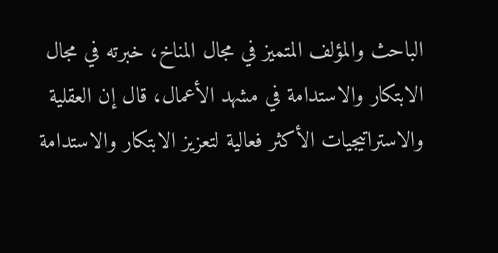الباحث والمؤلف المتميز في مجال المناخ، خبرته في مجال الابتكار والاستدامة في مشهد الأعمال، قال إن العقلية والاستراتيجيات الأكثر فعالية لتعزيز الابتكار والاستدامة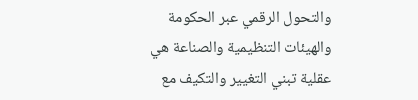والتحول الرقمي عبر الحكومة والهيئات التنظيمية والصناعة هي عقلية تبني التغيير والتكيف مع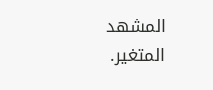المشهد المتغير.